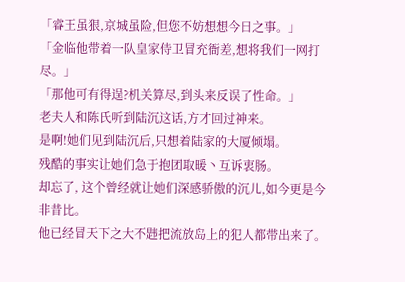「睿王虽狠,京城虽险,但您不妨想想今日之事。」
「金临他带着一队皇家侍卫冒充衙差,想将我们一网打尽。」
「那他可有得逞?机关算尽,到头来反误了性命。」
老夫人和陈氏听到陆沉这话,方才回过神来。
是啊!她们见到陆沉后,只想着陆家的大厦倾塌。
残酷的事实让她们急于抱团取暖丶互诉衷肠。
却忘了, 这个曾经就让她们深感骄傲的沉儿,如今更是今非昔比。
他已经冒天下之大不韪把流放岛上的犯人都带出来了。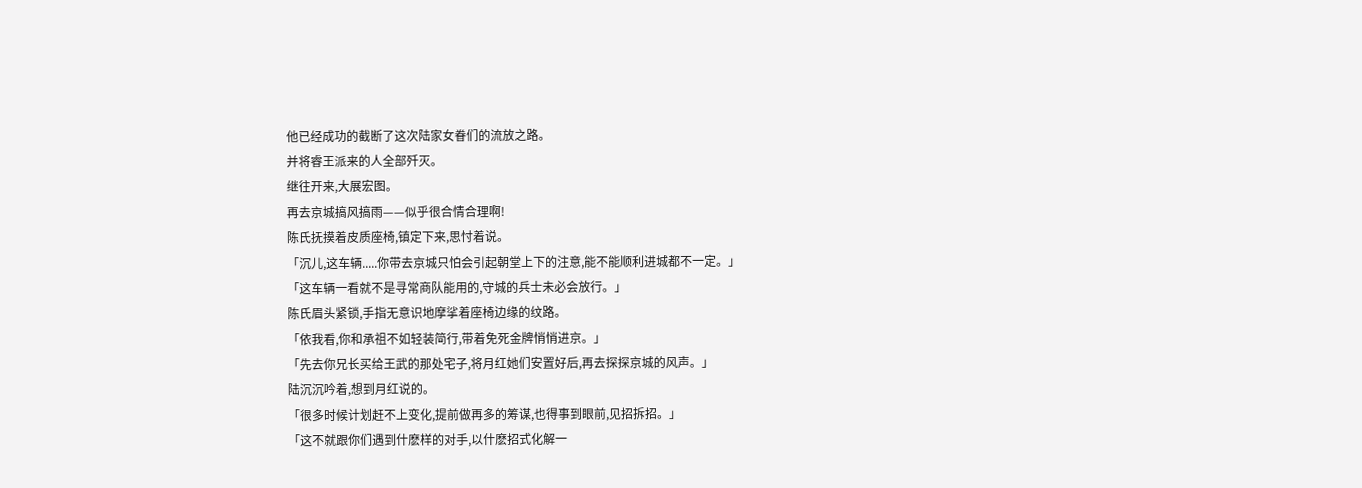他已经成功的截断了这次陆家女眷们的流放之路。
并将睿王派来的人全部歼灭。
继往开来,大展宏图。
再去京城搞风搞雨——似乎很合情合理啊!
陈氏抚摸着皮质座椅,镇定下来,思忖着说。
「沉儿,这车辆.....你带去京城只怕会引起朝堂上下的注意,能不能顺利进城都不一定。」
「这车辆一看就不是寻常商队能用的,守城的兵士未必会放行。」
陈氏眉头紧锁,手指无意识地摩挲着座椅边缘的纹路。
「依我看,你和承祖不如轻装简行,带着免死金牌悄悄进京。」
「先去你兄长买给王武的那处宅子,将月红她们安置好后,再去探探京城的风声。」
陆沉沉吟着,想到月红说的。
「很多时候计划赶不上变化,提前做再多的筹谋,也得事到眼前,见招拆招。」
「这不就跟你们遇到什麽样的对手,以什麽招式化解一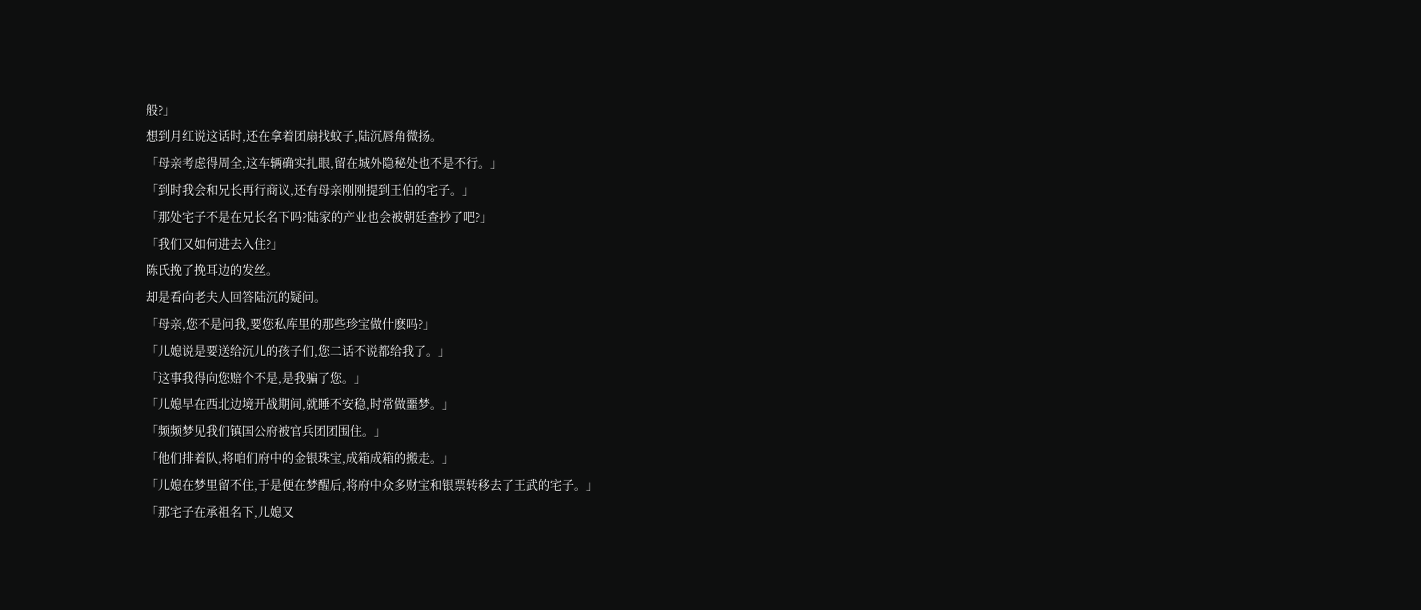般?」
想到月红说这话时,还在拿着团扇找蚊子,陆沉唇角微扬。
「母亲考虑得周全,这车辆确实扎眼,留在城外隐秘处也不是不行。」
「到时我会和兄长再行商议,还有母亲刚刚提到王伯的宅子。」
「那处宅子不是在兄长名下吗?陆家的产业也会被朝廷查抄了吧?」
「我们又如何进去入住?」
陈氏挽了挽耳边的发丝。
却是看向老夫人回答陆沉的疑问。
「母亲,您不是问我,要您私库里的那些珍宝做什麽吗?」
「儿媳说是要送给沉儿的孩子们,您二话不说都给我了。」
「这事我得向您赔个不是,是我骗了您。」
「儿媳早在西北边境开战期间,就睡不安稳,时常做噩梦。」
「频频梦见我们镇国公府被官兵团团围住。」
「他们排着队,将咱们府中的金银珠宝,成箱成箱的搬走。」
「儿媳在梦里留不住,于是便在梦醒后,将府中众多财宝和银票转移去了王武的宅子。」
「那宅子在承祖名下,儿媳又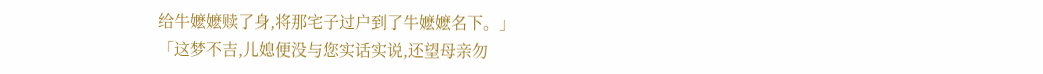给牛嬷嬷赎了身,将那宅子过户到了牛嬷嬷名下。」
「这梦不吉,儿媳便没与您实话实说,还望母亲勿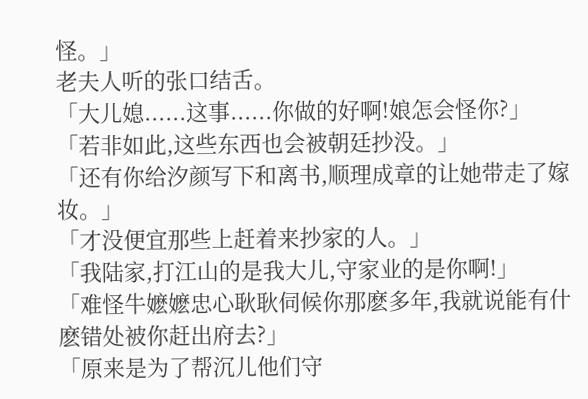怪。」
老夫人听的张口结舌。
「大儿媳......这事......你做的好啊!娘怎会怪你?」
「若非如此,这些东西也会被朝廷抄没。」
「还有你给汐颜写下和离书,顺理成章的让她带走了嫁妆。」
「才没便宜那些上赶着来抄家的人。」
「我陆家,打江山的是我大儿,守家业的是你啊!」
「难怪牛嬷嬷忠心耿耿伺候你那麽多年,我就说能有什麽错处被你赶出府去?」
「原来是为了帮沉儿他们守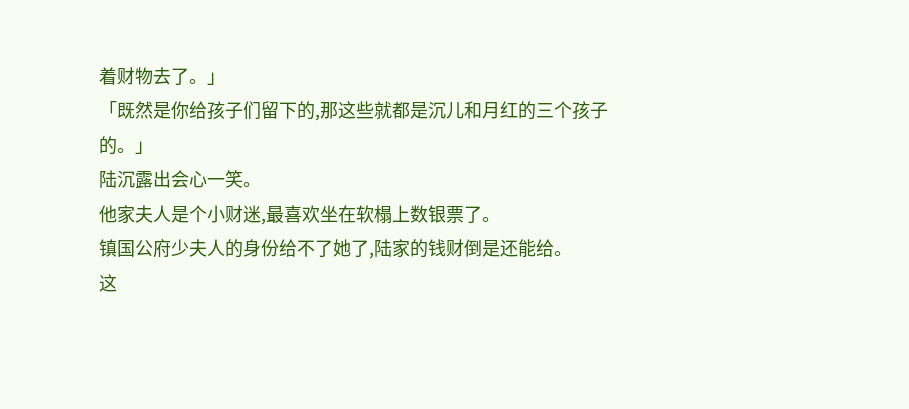着财物去了。」
「既然是你给孩子们留下的,那这些就都是沉儿和月红的三个孩子的。」
陆沉露出会心一笑。
他家夫人是个小财迷,最喜欢坐在软榻上数银票了。
镇国公府少夫人的身份给不了她了,陆家的钱财倒是还能给。
这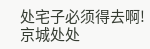处宅子必须得去啊!
京城处处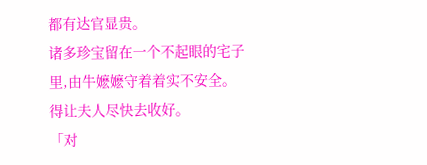都有达官显贵。
诸多珍宝留在一个不起眼的宅子里,由牛嬷嬷守着着实不安全。
得让夫人尽快去收好。
「对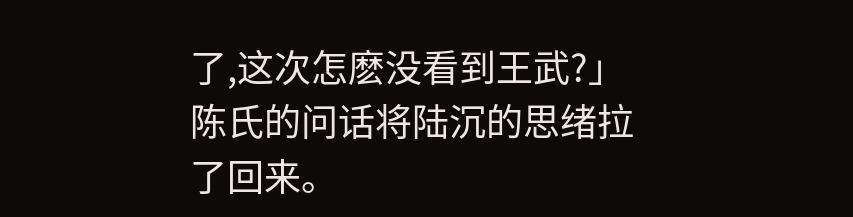了,这次怎麽没看到王武?」
陈氏的问话将陆沉的思绪拉了回来。